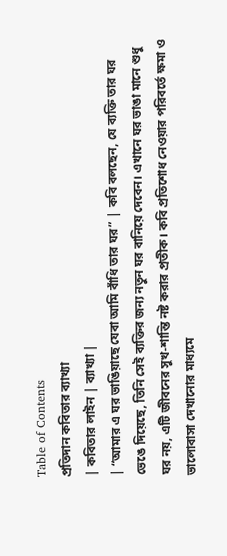Table of Contents
প্রতিদান কবিতার ব্যাখ্যা
| কবিতার লাইন | ব্যাখ্যা |
| “আমার এ ঘর ভাঙিয়াছে যেবা আমি বাঁধি তার ঘর” | কবি বলছেন, যে ব্যক্তি তার ঘর ভেঙে দিয়েছে, তিনি সেই ব্যক্তির জন্য নতুন ঘর বানিয়ে দেবেন। এখানে ঘর ভাঙা মানে শুধু ঘর নয়, এটি জীবনের সুখ-শান্তি নষ্ট করার প্রতীক। কবি প্রতিশোধ নেওয়ার পরিবর্তে ক্ষমা ও ভালোবাসা দেখানোর মাধ্যমে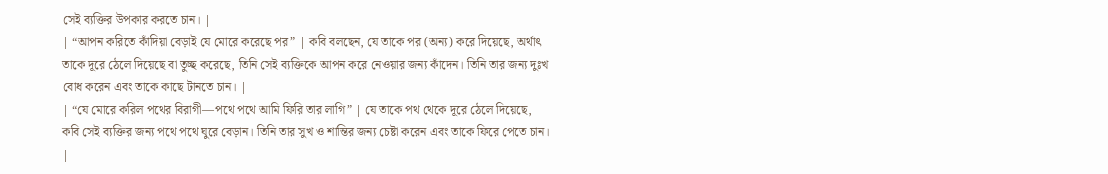সেই ব্যক্তির উপকার করতে চান। |
| “আপন করিতে কাঁদিয়া বেড়াই যে মোরে করেছে পর” | কবি বলছেন, যে তাকে পর (অন্য) করে দিয়েছে, অর্থাৎ তাকে দূরে ঠেলে দিয়েছে বা তুচ্ছ করেছে, তিনি সেই ব্যক্তিকে আপন করে নেওয়ার জন্য কাঁদেন। তিনি তার জন্য দুঃখ বোধ করেন এবং তাকে কাছে টানতে চান। |
| “যে মোরে করিল পথের বিরাগী—পথে পথে আমি ফিরি তার লাগি” | যে তাকে পথ থেকে দূরে ঠেলে দিয়েছে, কবি সেই ব্যক্তির জন্য পথে পথে ঘুরে বেড়ান। তিনি তার সুখ ও শান্তির জন্য চেষ্টা করেন এবং তাকে ফিরে পেতে চান। |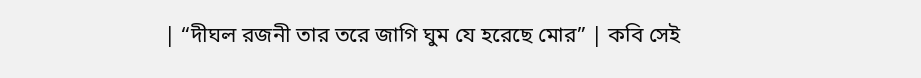| “দীঘল রজনী তার তরে জাগি ঘুম যে হরেছে মোর” | কবি সেই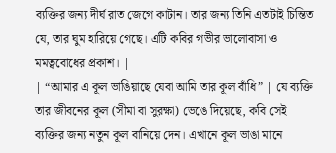ব্যক্তির জন্য দীর্ঘ রাত জেগে কাটান। তার জন্য তিনি এতটাই চিন্তিত যে, তার ঘুম হারিয়ে গেছে। এটি কবির গভীর ভালোবাসা ও মমত্ববোধের প্রকাশ। |
| “আমার এ কূল ভাঙিয়াছে যেবা আমি তার কূল বাঁধি” | যে ব্যক্তি তার জীবনের কূল (সীমা বা সুরক্ষা) ভেঙে দিয়েছে, কবি সেই ব্যক্তির জন্য নতুন কূল বানিয়ে দেন। এখানে কূল ভাঙা মানে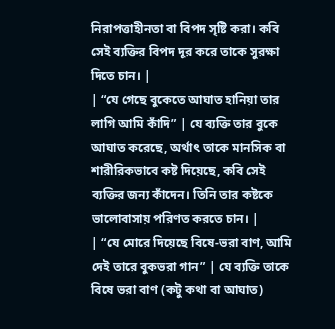নিরাপত্তাহীনতা বা বিপদ সৃষ্টি করা। কবি সেই ব্যক্তির বিপদ দূর করে তাকে সুরক্ষা দিতে চান। |
| “যে গেছে বুকেতে আঘাত হানিয়া তার লাগি আমি কাঁদি” | যে ব্যক্তি তার বুকে আঘাত করেছে, অর্থাৎ তাকে মানসিক বা শারীরিকভাবে কষ্ট দিয়েছে, কবি সেই ব্যক্তির জন্য কাঁদেন। তিনি তার কষ্টকে ভালোবাসায় পরিণত করতে চান। |
| “যে মোরে দিয়েছে বিষে-ভরা বাণ, আমি দেই তারে বুকভরা গান” | যে ব্যক্তি তাকে বিষে ভরা বাণ (কটু কথা বা আঘাত)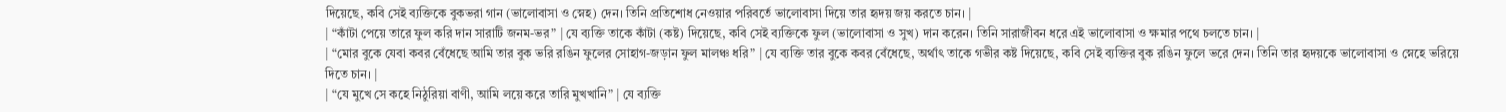দিয়েছে, কবি সেই ব্যক্তিকে বুকভরা গান (ভালোবাসা ও স্নেহ) দেন। তিনি প্রতিশোধ নেওয়ার পরিবর্তে ভালোবাসা দিয়ে তার হৃদয় জয় করতে চান। |
| “কাঁটা পেয়ে তারে ফুল করি দান সারাটি জনম-ভর” | যে ব্যক্তি তাকে কাঁটা (কষ্ট) দিয়েছে, কবি সেই ব্যক্তিকে ফুল (ভালোবাসা ও সুখ) দান করেন। তিনি সারাজীবন ধরে এই ভালোবাসা ও ক্ষমার পথে চলতে চান। |
| “মোর বুকে যেবা কবর বেঁধেছে আমি তার বুক ভরি রঙিন ফুলের সোহাগ-জড়ান ফুল মালঞ্চ ধরি” | যে ব্যক্তি তার বুকে কবর বেঁধেছে, অর্থাৎ তাকে গভীর কষ্ট দিয়েছে, কবি সেই ব্যক্তির বুক রঙিন ফুলে ভরে দেন। তিনি তার হৃদয়কে ভালোবাসা ও স্নেহে ভরিয়ে দিতে চান। |
| “যে মুখে সে কহে নিঠুরিয়া বাণী, আমি লয়ে করে তারি মুখখানি” | যে ব্যক্তি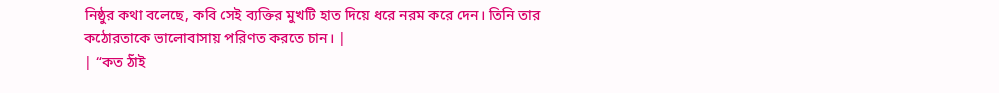নিষ্ঠুর কথা বলেছে, কবি সেই ব্যক্তির মুখটি হাত দিয়ে ধরে নরম করে দেন। তিনি তার কঠোরতাকে ভালোবাসায় পরিণত করতে চান। |
| “কত ঠাঁই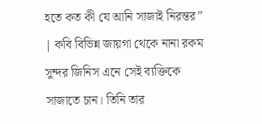হতে কত কী যে আনি সাজাই নিরন্তর” | কবি বিভিন্ন জায়গা থেকে নানা রকম সুন্দর জিনিস এনে সেই ব্যক্তিকে সাজাতে চান। তিনি তার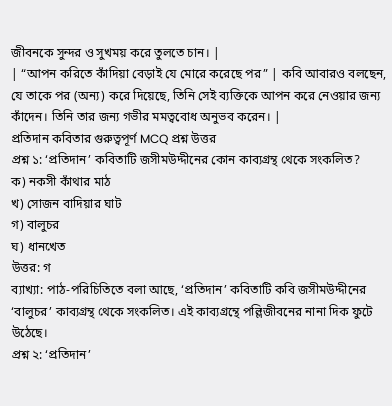জীবনকে সুন্দর ও সুখময় করে তুলতে চান। |
| “আপন করিতে কাঁদিয়া বেড়াই যে মোরে করেছে পর” | কবি আবারও বলছেন, যে তাকে পর (অন্য) করে দিয়েছে, তিনি সেই ব্যক্তিকে আপন করে নেওয়ার জন্য কাঁদেন। তিনি তার জন্য গভীর মমত্ববোধ অনুভব করেন। |
প্রতিদান কবিতার গুরুত্বপূর্ণ MCQ প্রশ্ন উত্তর
প্রশ্ন ১: ‘প্রতিদান’ কবিতাটি জসীমউদ্দীনের কোন কাব্যগ্রন্থ থেকে সংকলিত?
ক) নকসী কাঁথার মাঠ
খ) সোজন বাদিয়ার ঘাট
গ) বালুচর
ঘ) ধানখেত
উত্তর: গ
ব্যাখ্যা: পাঠ-পরিচিতিতে বলা আছে, ‘প্রতিদান’ কবিতাটি কবি জসীমউদ্দীনের ‘বালুচর’ কাব্যগ্রন্থ থেকে সংকলিত। এই কাব্যগ্রন্থে পল্লিজীবনের নানা দিক ফুটে উঠেছে।
প্রশ্ন ২: ‘প্রতিদান’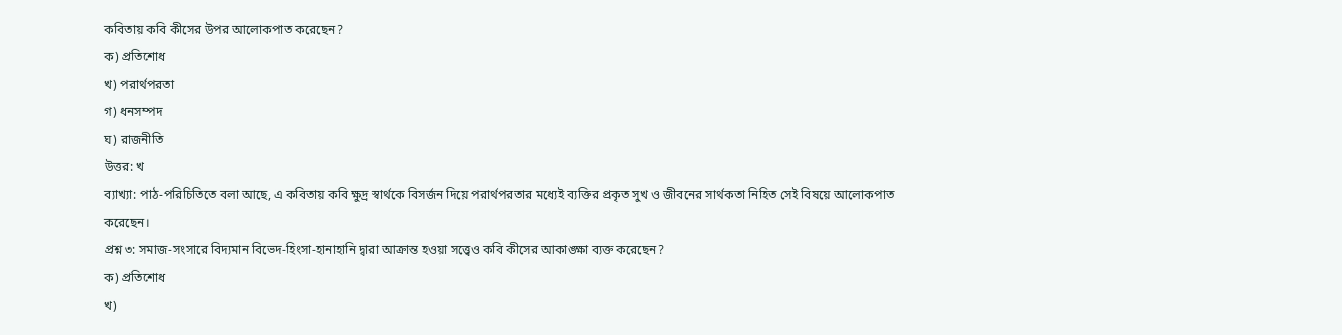কবিতায় কবি কীসের উপর আলোকপাত করেছেন?
ক) প্রতিশোধ
খ) পরার্থপরতা
গ) ধনসম্পদ
ঘ) রাজনীতি
উত্তর: খ
ব্যাখ্যা: পাঠ-পরিচিতিতে বলা আছে, এ কবিতায় কবি ক্ষুদ্র স্বার্থকে বিসর্জন দিয়ে পরার্থপরতার মধ্যেই ব্যক্তির প্রকৃত সুখ ও জীবনের সার্থকতা নিহিত সেই বিষয়ে আলোকপাত করেছেন।
প্রশ্ন ৩: সমাজ-সংসারে বিদ্যমান বিভেদ-হিংসা-হানাহানি দ্বারা আক্রান্ত হওয়া সত্ত্বেও কবি কীসের আকাঙ্ক্ষা ব্যক্ত করেছেন?
ক) প্রতিশোধ
খ)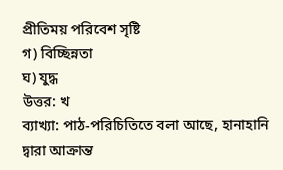প্রীতিময় পরিবেশ সৃষ্টি
গ) বিচ্ছিন্নতা
ঘ) যুদ্ধ
উত্তর: খ
ব্যাখ্যা: পাঠ-পরিচিতিতে বলা আছে, হানাহানি দ্বারা আক্রান্ত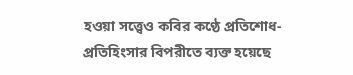হওয়া সত্ত্বেও কবির কণ্ঠে প্রতিশোধ-প্রতিহিংসার বিপরীতে ব্যক্ত হয়েছে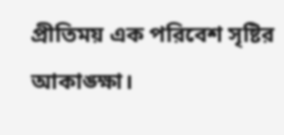প্রীতিময় এক পরিবেশ সৃষ্টির আকাঙ্ক্ষা।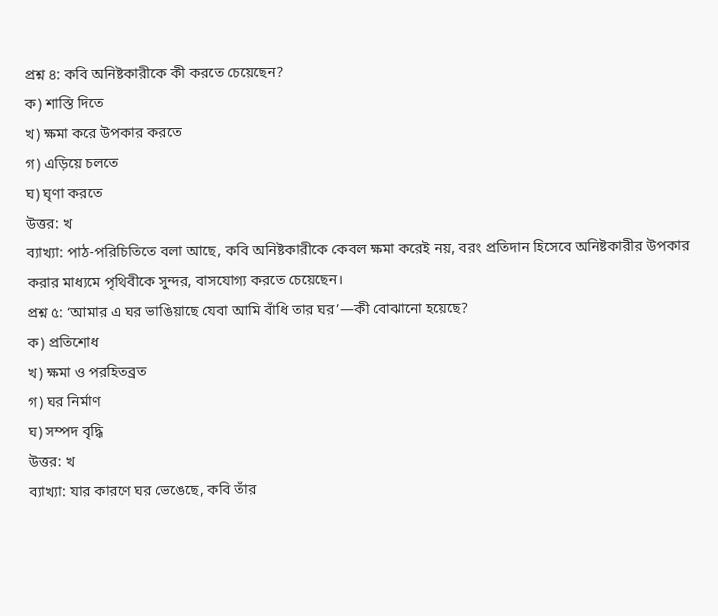প্রশ্ন ৪: কবি অনিষ্টকারীকে কী করতে চেয়েছেন?
ক) শাস্তি দিতে
খ) ক্ষমা করে উপকার করতে
গ) এড়িয়ে চলতে
ঘ) ঘৃণা করতে
উত্তর: খ
ব্যাখ্যা: পাঠ-পরিচিতিতে বলা আছে, কবি অনিষ্টকারীকে কেবল ক্ষমা করেই নয়, বরং প্রতিদান হিসেবে অনিষ্টকারীর উপকার করার মাধ্যমে পৃথিবীকে সুন্দর, বাসযোগ্য করতে চেয়েছেন।
প্রশ্ন ৫: ‘আমার এ ঘর ভাঙিয়াছে যেবা আমি বাঁধি তার ঘর’—কী বোঝানো হয়েছে?
ক) প্রতিশোধ
খ) ক্ষমা ও পরহিতব্রত
গ) ঘর নির্মাণ
ঘ) সম্পদ বৃদ্ধি
উত্তর: খ
ব্যাখ্যা: যার কারণে ঘর ভেঙেছে, কবি তাঁর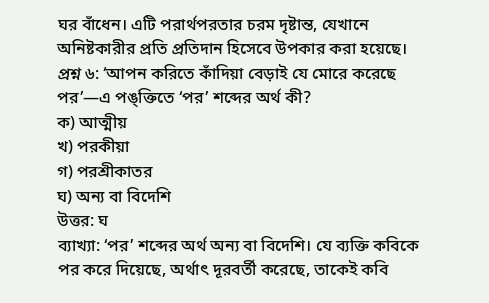ঘর বাঁধেন। এটি পরার্থপরতার চরম দৃষ্টান্ত, যেখানে অনিষ্টকারীর প্রতি প্রতিদান হিসেবে উপকার করা হয়েছে।
প্রশ্ন ৬: ‘আপন করিতে কাঁদিয়া বেড়াই যে মোরে করেছে পর’—এ পঙ্ক্তিতে ‘পর’ শব্দের অর্থ কী?
ক) আত্মীয়
খ) পরকীয়া
গ) পরশ্রীকাতর
ঘ) অন্য বা বিদেশি
উত্তর: ঘ
ব্যাখ্যা: ‘পর’ শব্দের অর্থ অন্য বা বিদেশি। যে ব্যক্তি কবিকে পর করে দিয়েছে, অর্থাৎ দূরবর্তী করেছে, তাকেই কবি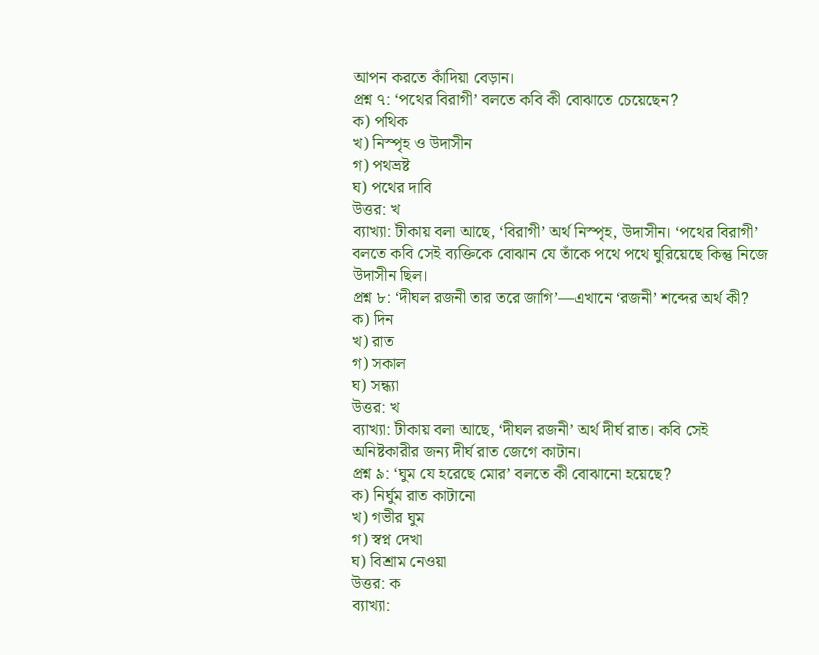আপন করতে কাঁদিয়া বেড়ান।
প্রশ্ন ৭: ‘পথের বিরাগী’ বলতে কবি কী বোঝাতে চেয়েছেন?
ক) পথিক
খ) নিস্পৃহ ও উদাসীন
গ) পথভ্রষ্ট
ঘ) পথের দাবি
উত্তর: খ
ব্যাখ্যা: টীকায় বলা আছে, ‘বিরাগী’ অর্থ নিস্পৃহ, উদাসীন। ‘পথের বিরাগী’ বলতে কবি সেই ব্যক্তিকে বোঝান যে তাঁকে পথে পথে ঘুরিয়েছে কিন্তু নিজে উদাসীন ছিল।
প্রশ্ন ৮: ‘দীঘল রজনী তার তরে জাগি’—এখানে ‘রজনী’ শব্দের অর্থ কী?
ক) দিন
খ) রাত
গ) সকাল
ঘ) সন্ধ্যা
উত্তর: খ
ব্যাখ্যা: টীকায় বলা আছে, ‘দীঘল রজনী’ অর্থ দীর্ঘ রাত। কবি সেই অনিষ্টকারীর জন্য দীর্ঘ রাত জেগে কাটান।
প্রশ্ন ৯: ‘ঘুম যে হরেছে মোর’ বলতে কী বোঝানো হয়েছে?
ক) নির্ঘুম রাত কাটানো
খ) গভীর ঘুম
গ) স্বপ্ন দেখা
ঘ) বিশ্রাম নেওয়া
উত্তর: ক
ব্যাখ্যা: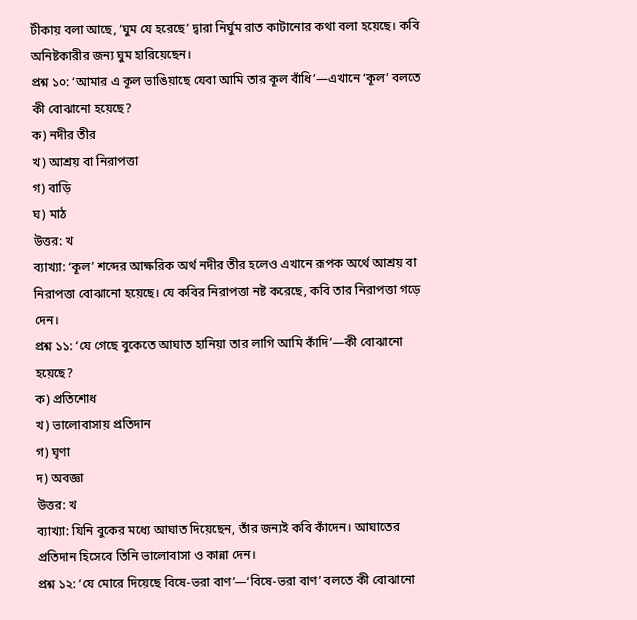টীকায় বলা আছে, ‘ঘুম যে হরেছে’ দ্বারা নির্ঘুম রাত কাটানোর কথা বলা হয়েছে। কবি অনিষ্টকারীর জন্য ঘুম হারিয়েছেন।
প্রশ্ন ১০: ‘আমার এ কূল ভাঙিয়াছে যেবা আমি তার কূল বাঁধি’—এখানে ‘কূল’ বলতে কী বোঝানো হয়েছে?
ক) নদীর তীর
খ) আশ্রয় বা নিরাপত্তা
গ) বাড়ি
ঘ) মাঠ
উত্তর: খ
ব্যাখ্যা: ‘কূল’ শব্দের আক্ষরিক অর্থ নদীর তীর হলেও এখানে রূপক অর্থে আশ্রয় বা নিরাপত্তা বোঝানো হয়েছে। যে কবির নিরাপত্তা নষ্ট করেছে, কবি তার নিরাপত্তা গড়ে দেন।
প্রশ্ন ১১: ‘যে গেছে বুকেতে আঘাত হানিয়া তার লাগি আমি কাঁদি’—কী বোঝানো হয়েছে?
ক) প্রতিশোধ
খ) ভালোবাসায় প্রতিদান
গ) ঘৃণা
দ) অবজ্ঞা
উত্তর: খ
ব্যাখ্যা: যিনি বুকের মধ্যে আঘাত দিয়েছেন, তাঁর জন্যই কবি কাঁদেন। আঘাতের প্রতিদান হিসেবে তিনি ভালোবাসা ও কান্না দেন।
প্রশ্ন ১২: ‘যে মোরে দিয়েছে বিষে-ভরা বাণ’—‘বিষে-ভরা বাণ’ বলতে কী বোঝানো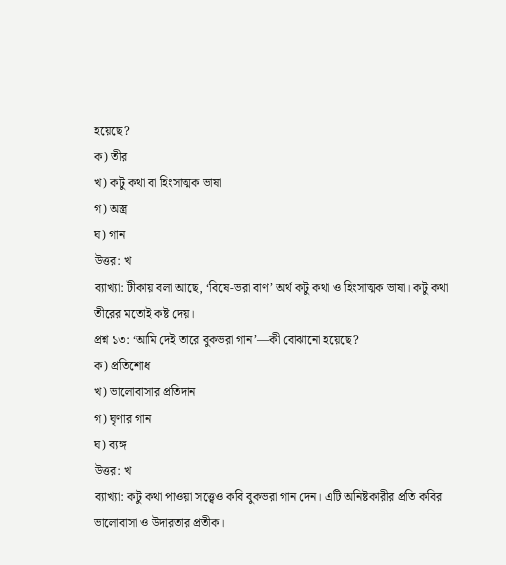হয়েছে?
ক) তীর
খ) কটু কথা বা হিংসাত্মক ভাষা
গ) অস্ত্র
ঘ) গান
উত্তর: খ
ব্যাখ্যা: টীকায় বলা আছে, ‘বিষে-ভরা বাণ’ অর্থ কটু কথা ও হিংসাত্মক ভাষা। কটু কথা তীরের মতোই কষ্ট দেয়।
প্রশ্ন ১৩: ‘আমি দেই তারে বুকভরা গান’—কী বোঝানো হয়েছে?
ক) প্রতিশোধ
খ) ভালোবাসার প্রতিদান
গ) ঘৃণার গান
ঘ) ব্যঙ্গ
উত্তর: খ
ব্যাখ্যা: কটু কথা পাওয়া সত্ত্বেও কবি বুকভরা গান দেন। এটি অনিষ্টকারীর প্রতি কবির ভালোবাসা ও উদারতার প্রতীক।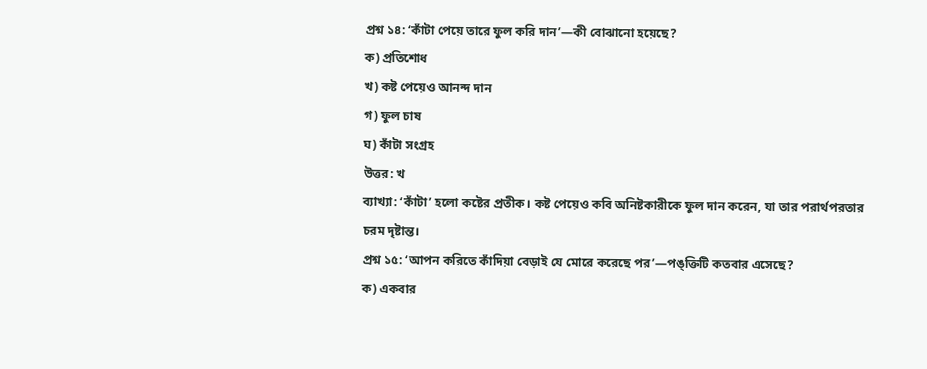প্রশ্ন ১৪: ‘কাঁটা পেয়ে তারে ফুল করি দান’—কী বোঝানো হয়েছে?
ক) প্রতিশোধ
খ) কষ্ট পেয়েও আনন্দ দান
গ) ফুল চাষ
ঘ) কাঁটা সংগ্রহ
উত্তর: খ
ব্যাখ্যা: ‘কাঁটা’ হলো কষ্টের প্রতীক। কষ্ট পেয়েও কবি অনিষ্টকারীকে ফুল দান করেন, যা তার পরার্থপরতার চরম দৃষ্টান্ত।
প্রশ্ন ১৫: ‘আপন করিতে কাঁদিয়া বেড়াই যে মোরে করেছে পর’—পঙ্ক্তিটি কতবার এসেছে?
ক) একবার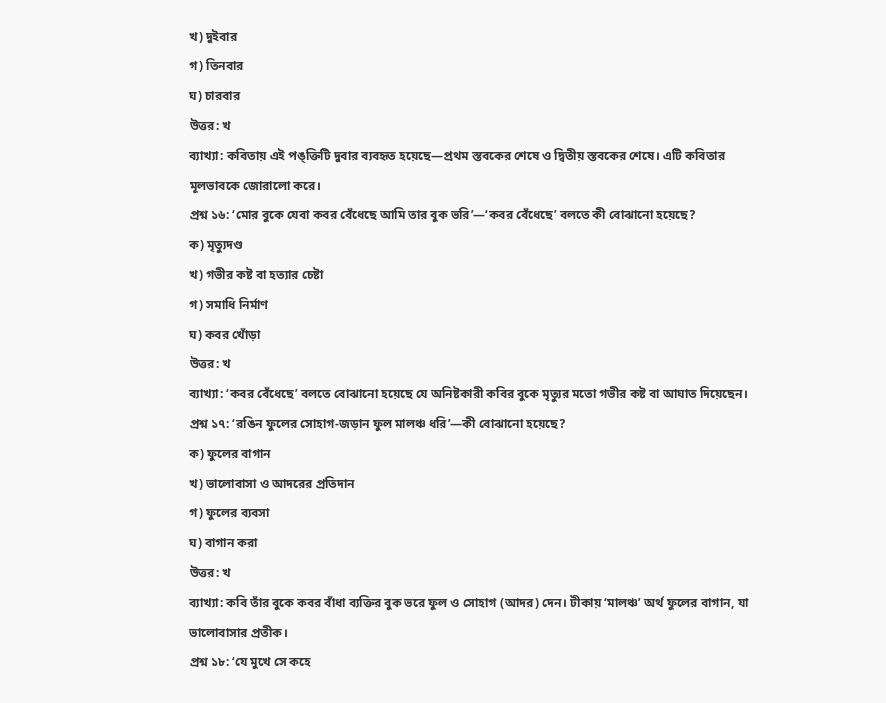খ) দুইবার
গ) তিনবার
ঘ) চারবার
উত্তর: খ
ব্যাখ্যা: কবিতায় এই পঙ্ক্তিটি দুবার ব্যবহৃত হয়েছে—প্রথম স্তবকের শেষে ও দ্বিতীয় স্তবকের শেষে। এটি কবিতার মূলভাবকে জোরালো করে।
প্রশ্ন ১৬: ‘মোর বুকে যেবা কবর বেঁধেছে আমি তার বুক ভরি’—‘কবর বেঁধেছে’ বলতে কী বোঝানো হয়েছে?
ক) মৃত্যুদণ্ড
খ) গভীর কষ্ট বা হত্যার চেষ্টা
গ) সমাধি নির্মাণ
ঘ) কবর খোঁড়া
উত্তর: খ
ব্যাখ্যা: ‘কবর বেঁধেছে’ বলতে বোঝানো হয়েছে যে অনিষ্টকারী কবির বুকে মৃত্যুর মতো গভীর কষ্ট বা আঘাত দিয়েছেন।
প্রশ্ন ১৭: ‘রঙিন ফুলের সোহাগ-জড়ান ফুল মালঞ্চ ধরি’—কী বোঝানো হয়েছে?
ক) ফুলের বাগান
খ) ভালোবাসা ও আদরের প্রতিদান
গ) ফুলের ব্যবসা
ঘ) বাগান করা
উত্তর: খ
ব্যাখ্যা: কবি তাঁর বুকে কবর বাঁধা ব্যক্তির বুক ভরে ফুল ও সোহাগ (আদর) দেন। টীকায় ‘মালঞ্চ’ অর্থ ফুলের বাগান, যা ভালোবাসার প্রতীক।
প্রশ্ন ১৮: ‘যে মুখে সে কহে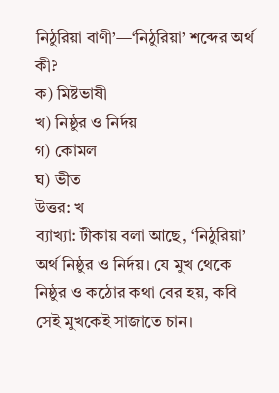নিঠুরিয়া বাণী’—‘নিঠুরিয়া’ শব্দের অর্থ কী?
ক) মিষ্টভাষী
খ) নিষ্ঠুর ও নির্দয়
গ) কোমল
ঘ) ভীত
উত্তর: খ
ব্যাখ্যা: টীকায় বলা আছে, ‘নিঠুরিয়া’ অর্থ নিষ্ঠুর ও নির্দয়। যে মুখ থেকে নিষ্ঠুর ও কঠোর কথা বের হয়, কবি সেই মুখকেই সাজাতে চান।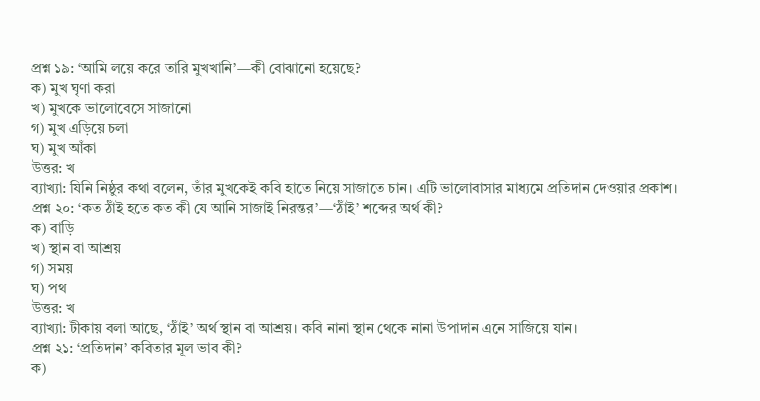প্রশ্ন ১৯: ‘আমি লয়ে করে তারি মুখখানি’—কী বোঝানো হয়েছে?
ক) মুখ ঘৃণা করা
খ) মুখকে ভালোবেসে সাজানো
গ) মুখ এড়িয়ে চলা
ঘ) মুখ আঁকা
উত্তর: খ
ব্যাখ্যা: যিনি নিষ্ঠুর কথা বলেন, তাঁর মুখকেই কবি হাতে নিয়ে সাজাতে চান। এটি ভালোবাসার মাধ্যমে প্রতিদান দেওয়ার প্রকাশ।
প্রশ্ন ২০: ‘কত ঠাঁই হতে কত কী যে আনি সাজাই নিরন্তর’—‘ঠাঁই’ শব্দের অর্থ কী?
ক) বাড়ি
খ) স্থান বা আশ্রয়
গ) সময়
ঘ) পথ
উত্তর: খ
ব্যাখ্যা: টীকায় বলা আছে, ‘ঠাঁই’ অর্থ স্থান বা আশ্রয়। কবি নানা স্থান থেকে নানা উপাদান এনে সাজিয়ে যান।
প্রশ্ন ২১: ‘প্রতিদান’ কবিতার মূল ভাব কী?
ক)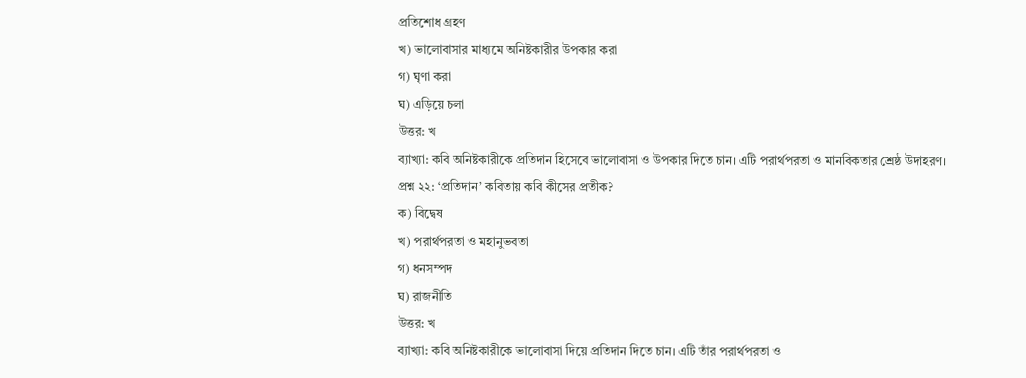প্রতিশোধ গ্রহণ
খ) ভালোবাসার মাধ্যমে অনিষ্টকারীর উপকার করা
গ) ঘৃণা করা
ঘ) এড়িয়ে চলা
উত্তর: খ
ব্যাখ্যা: কবি অনিষ্টকারীকে প্রতিদান হিসেবে ভালোবাসা ও উপকার দিতে চান। এটি পরার্থপরতা ও মানবিকতার শ্রেষ্ঠ উদাহরণ।
প্রশ্ন ২২: ‘প্রতিদান’ কবিতায় কবি কীসের প্রতীক?
ক) বিদ্বেষ
খ) পরার্থপরতা ও মহানুভবতা
গ) ধনসম্পদ
ঘ) রাজনীতি
উত্তর: খ
ব্যাখ্যা: কবি অনিষ্টকারীকে ভালোবাসা দিয়ে প্রতিদান দিতে চান। এটি তাঁর পরার্থপরতা ও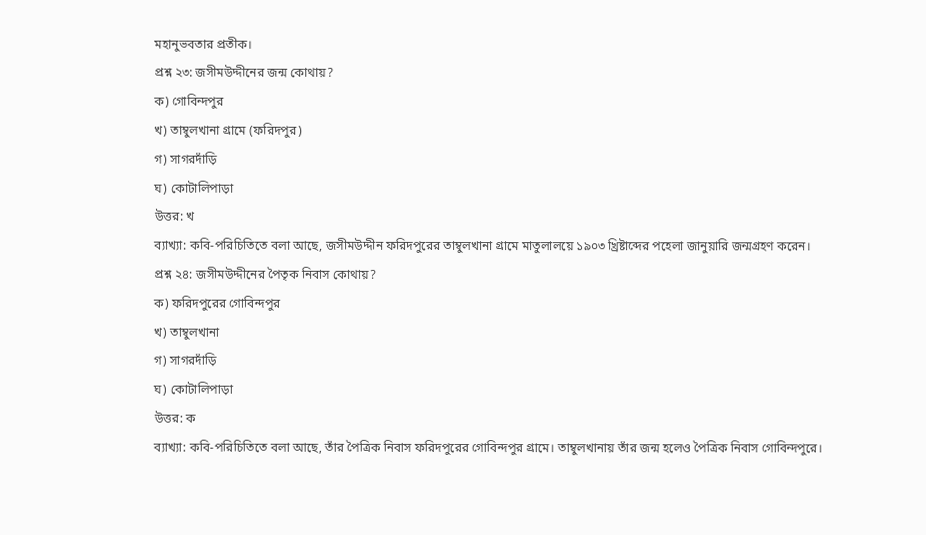মহানুভবতার প্রতীক।
প্রশ্ন ২৩: জসীমউদ্দীনের জন্ম কোথায়?
ক) গোবিন্দপুর
খ) তাম্বুলখানা গ্রামে (ফরিদপুর)
গ) সাগরদাঁড়ি
ঘ) কোটালিপাড়া
উত্তর: খ
ব্যাখ্যা: কবি-পরিচিতিতে বলা আছে, জসীমউদ্দীন ফরিদপুরের তাম্বুলখানা গ্রামে মাতুলালয়ে ১৯০৩ খ্রিষ্টাব্দের পহেলা জানুয়ারি জন্মগ্রহণ করেন।
প্রশ্ন ২৪: জসীমউদ্দীনের পৈতৃক নিবাস কোথায়?
ক) ফরিদপুরের গোবিন্দপুর
খ) তাম্বুলখানা
গ) সাগরদাঁড়ি
ঘ) কোটালিপাড়া
উত্তর: ক
ব্যাখ্যা: কবি-পরিচিতিতে বলা আছে, তাঁর পৈত্রিক নিবাস ফরিদপুরের গোবিন্দপুর গ্রামে। তাম্বুলখানায় তাঁর জন্ম হলেও পৈত্রিক নিবাস গোবিন্দপুরে।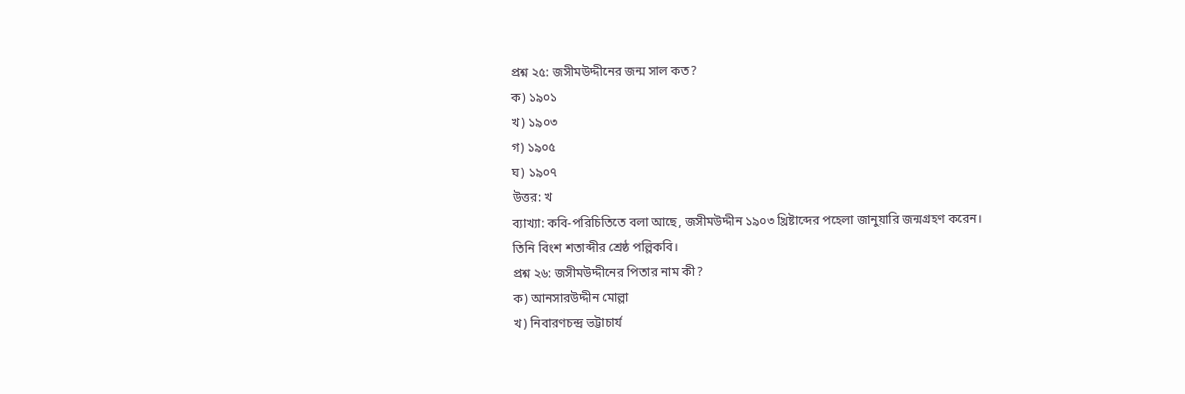প্রশ্ন ২৫: জসীমউদ্দীনের জন্ম সাল কত?
ক) ১৯০১
খ) ১৯০৩
গ) ১৯০৫
ঘ) ১৯০৭
উত্তর: খ
ব্যাখ্যা: কবি-পরিচিতিতে বলা আছে, জসীমউদ্দীন ১৯০৩ খ্রিষ্টাব্দের পহেলা জানুয়ারি জন্মগ্রহণ করেন। তিনি বিংশ শতাব্দীর শ্রেষ্ঠ পল্লিকবি।
প্রশ্ন ২৬: জসীমউদ্দীনের পিতার নাম কী?
ক) আনসারউদ্দীন মোল্লা
খ) নিবারণচন্দ্র ভট্টাচার্য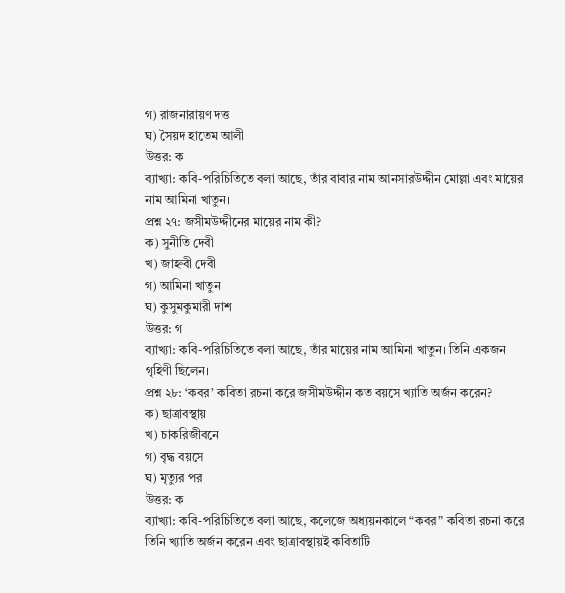গ) রাজনারায়ণ দত্ত
ঘ) সৈয়দ হাতেম আলী
উত্তর: ক
ব্যাখ্যা: কবি-পরিচিতিতে বলা আছে, তাঁর বাবার নাম আনসারউদ্দীন মোল্লা এবং মায়ের নাম আমিনা খাতুন।
প্রশ্ন ২৭: জসীমউদ্দীনের মায়ের নাম কী?
ক) সুনীতি দেবী
খ) জাহ্নবী দেবী
গ) আমিনা খাতুন
ঘ) কুসুমকুমারী দাশ
উত্তর: গ
ব্যাখ্যা: কবি-পরিচিতিতে বলা আছে, তাঁর মায়ের নাম আমিনা খাতুন। তিনি একজন গৃহিণী ছিলেন।
প্রশ্ন ২৮: ‘কবর’ কবিতা রচনা করে জসীমউদ্দীন কত বয়সে খ্যাতি অর্জন করেন?
ক) ছাত্রাবস্থায়
খ) চাকরিজীবনে
গ) বৃদ্ধ বয়সে
ঘ) মৃত্যুর পর
উত্তর: ক
ব্যাখ্যা: কবি-পরিচিতিতে বলা আছে, কলেজে অধ্যয়নকালে “কবর” কবিতা রচনা করে তিনি খ্যাতি অর্জন করেন এবং ছাত্রাবস্থায়ই কবিতাটি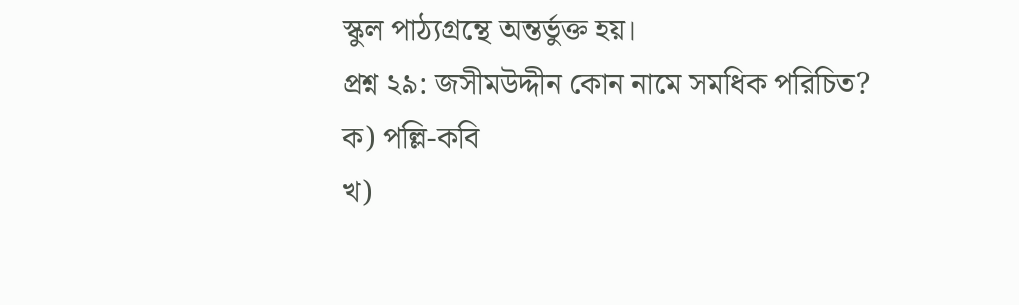স্কুল পাঠ্যগ্রন্থে অন্তর্ভুক্ত হয়।
প্রশ্ন ২৯: জসীমউদ্দীন কোন নামে সমধিক পরিচিত?
ক) পল্লি-কবি
খ)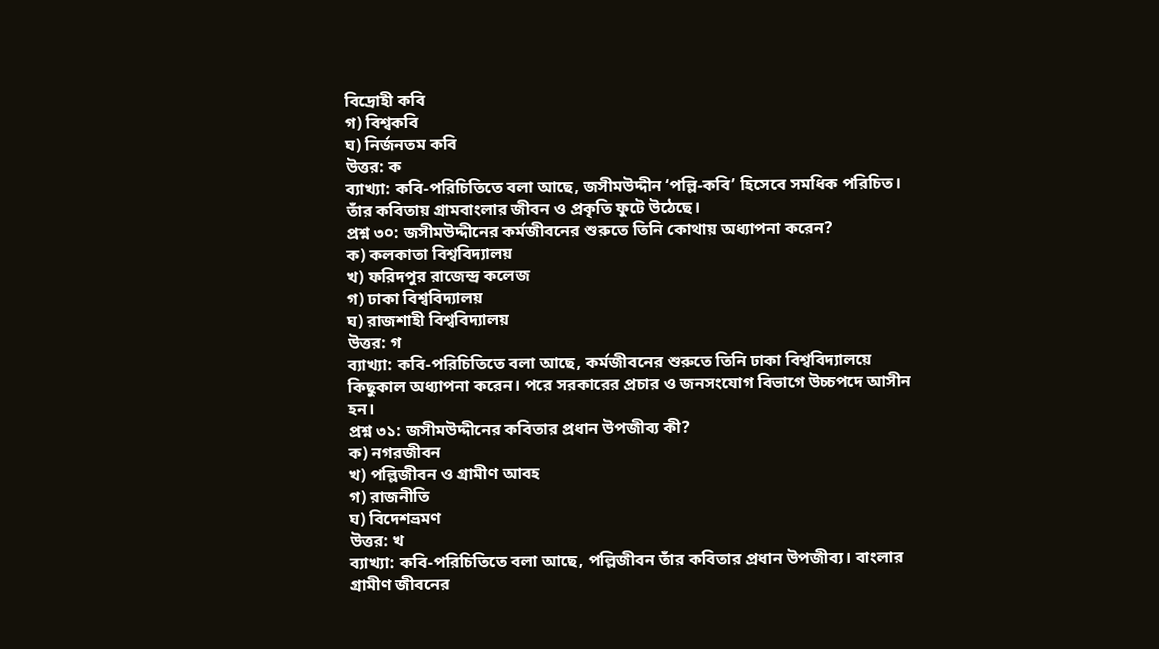বিদ্রোহী কবি
গ) বিশ্বকবি
ঘ) নির্জনতম কবি
উত্তর: ক
ব্যাখ্যা: কবি-পরিচিতিতে বলা আছে, জসীমউদ্দীন ‘পল্লি-কবি’ হিসেবে সমধিক পরিচিত। তাঁর কবিতায় গ্রামবাংলার জীবন ও প্রকৃতি ফুটে উঠেছে।
প্রশ্ন ৩০: জসীমউদ্দীনের কর্মজীবনের শুরুতে তিনি কোথায় অধ্যাপনা করেন?
ক) কলকাতা বিশ্ববিদ্যালয়
খ) ফরিদপুর রাজেন্দ্র কলেজ
গ) ঢাকা বিশ্ববিদ্যালয়
ঘ) রাজশাহী বিশ্ববিদ্যালয়
উত্তর: গ
ব্যাখ্যা: কবি-পরিচিতিতে বলা আছে, কর্মজীবনের শুরুতে তিনি ঢাকা বিশ্ববিদ্যালয়ে কিছুকাল অধ্যাপনা করেন। পরে সরকারের প্রচার ও জনসংযোগ বিভাগে উচ্চপদে আসীন হন।
প্রশ্ন ৩১: জসীমউদ্দীনের কবিতার প্রধান উপজীব্য কী?
ক) নগরজীবন
খ) পল্লিজীবন ও গ্রামীণ আবহ
গ) রাজনীতি
ঘ) বিদেশভ্রমণ
উত্তর: খ
ব্যাখ্যা: কবি-পরিচিতিতে বলা আছে, পল্লিজীবন তাঁর কবিতার প্রধান উপজীব্য। বাংলার গ্রামীণ জীবনের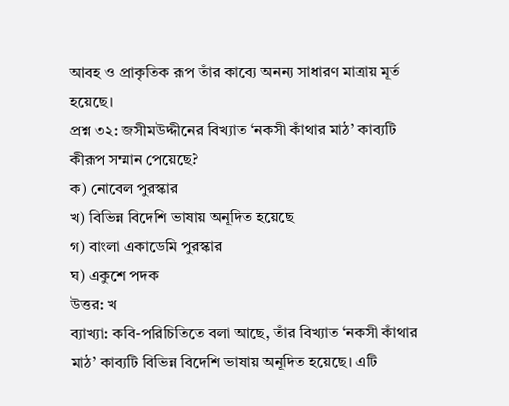আবহ ও প্রাকৃতিক রূপ তাঁর কাব্যে অনন্য সাধারণ মাত্রায় মূর্ত হয়েছে।
প্রশ্ন ৩২: জসীমউদ্দীনের বিখ্যাত ‘নকসী কাঁথার মাঠ’ কাব্যটি কীরূপ সম্মান পেয়েছে?
ক) নোবেল পুরস্কার
খ) বিভিন্ন বিদেশি ভাষায় অনূদিত হয়েছে
গ) বাংলা একাডেমি পুরস্কার
ঘ) একুশে পদক
উত্তর: খ
ব্যাখ্যা: কবি-পরিচিতিতে বলা আছে, তাঁর বিখ্যাত ‘নকসী কাঁথার মাঠ’ কাব্যটি বিভিন্ন বিদেশি ভাষায় অনূদিত হয়েছে। এটি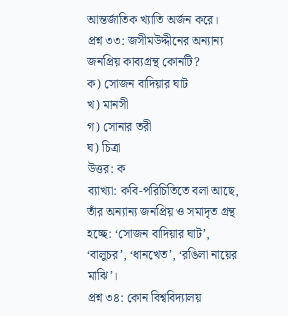আন্তর্জাতিক খ্যাতি অর্জন করে।
প্রশ্ন ৩৩: জসীমউদ্দীনের অন্যান্য জনপ্রিয় কাব্যগ্রন্থ কোনটি?
ক) সোজন বাদিয়ার ঘাট
খ) মানসী
গ) সোনার তরী
ঘ) চিত্রা
উত্তর: ক
ব্যাখ্যা: কবি-পরিচিতিতে বলা আছে, তাঁর অন্যান্য জনপ্রিয় ও সমাদৃত গ্রন্থ হচ্ছে: ‘সোজন বাদিয়ার ঘাট’, ‘বালুচর’, ‘ধানখেত’, ‘রঙিলা নায়ের মাঝি’।
প্রশ্ন ৩৪: কোন বিশ্ববিদ্যালয়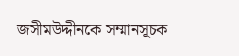জসীমউদ্দীনকে সম্মানসূচক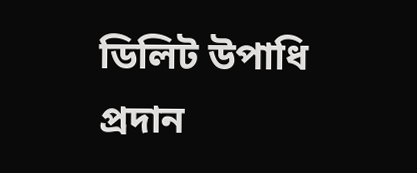ডিলিট উপাধি প্রদান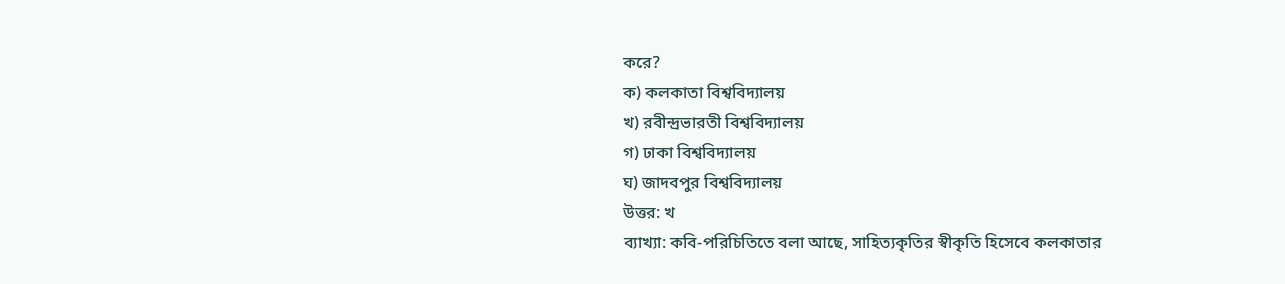করে?
ক) কলকাতা বিশ্ববিদ্যালয়
খ) রবীন্দ্রভারতী বিশ্ববিদ্যালয়
গ) ঢাকা বিশ্ববিদ্যালয়
ঘ) জাদবপুর বিশ্ববিদ্যালয়
উত্তর: খ
ব্যাখ্যা: কবি-পরিচিতিতে বলা আছে, সাহিত্যকৃতির স্বীকৃতি হিসেবে কলকাতার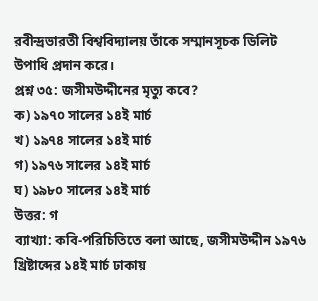রবীন্দ্রভারতী বিশ্ববিদ্যালয় তাঁকে সম্মানসূচক ডিলিট উপাধি প্রদান করে।
প্রশ্ন ৩৫: জসীমউদ্দীনের মৃত্যু কবে?
ক) ১৯৭০ সালের ১৪ই মার্চ
খ) ১৯৭৪ সালের ১৪ই মার্চ
গ) ১৯৭৬ সালের ১৪ই মার্চ
ঘ) ১৯৮০ সালের ১৪ই মার্চ
উত্তর: গ
ব্যাখ্যা: কবি-পরিচিতিতে বলা আছে, জসীমউদ্দীন ১৯৭৬ খ্রিষ্টাব্দের ১৪ই মার্চ ঢাকায়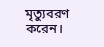মৃত্যুবরণ করেন।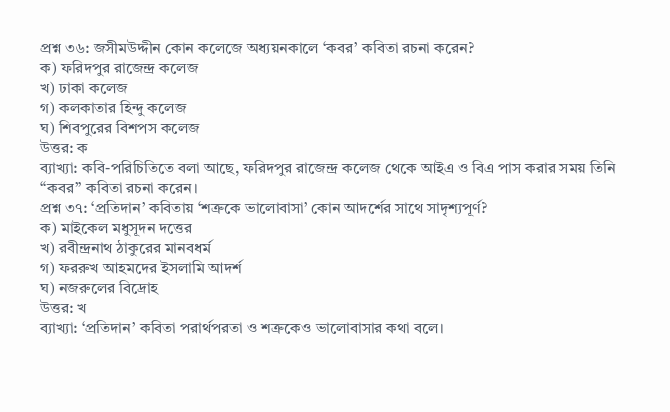প্রশ্ন ৩৬: জসীমউদ্দীন কোন কলেজে অধ্যয়নকালে ‘কবর’ কবিতা রচনা করেন?
ক) ফরিদপুর রাজেন্দ্র কলেজ
খ) ঢাকা কলেজ
গ) কলকাতার হিন্দু কলেজ
ঘ) শিবপুরের বিশপস কলেজ
উত্তর: ক
ব্যাখ্যা: কবি-পরিচিতিতে বলা আছে, ফরিদপুর রাজেন্দ্র কলেজ থেকে আইএ ও বিএ পাস করার সময় তিনি “কবর” কবিতা রচনা করেন।
প্রশ্ন ৩৭: ‘প্রতিদান’ কবিতায় ‘শত্রুকে ভালোবাসা’ কোন আদর্শের সাথে সাদৃশ্যপূর্ণ?
ক) মাইকেল মধুসূদন দত্তের
খ) রবীন্দ্রনাথ ঠাকুরের মানবধর্ম
গ) ফররুখ আহমদের ইসলামি আদর্শ
ঘ) নজরুলের বিদ্রোহ
উত্তর: খ
ব্যাখ্যা: ‘প্রতিদান’ কবিতা পরার্থপরতা ও শত্রুকেও ভালোবাসার কথা বলে।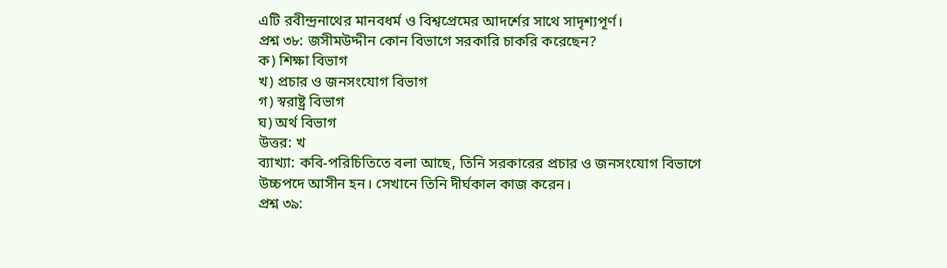এটি রবীন্দ্রনাথের মানবধর্ম ও বিশ্বপ্রেমের আদর্শের সাথে সাদৃশ্যপূর্ণ।
প্রশ্ন ৩৮: জসীমউদ্দীন কোন বিভাগে সরকারি চাকরি করেছেন?
ক) শিক্ষা বিভাগ
খ) প্রচার ও জনসংযোগ বিভাগ
গ) স্বরাষ্ট্র বিভাগ
ঘ) অর্থ বিভাগ
উত্তর: খ
ব্যাখ্যা: কবি-পরিচিতিতে বলা আছে, তিনি সরকারের প্রচার ও জনসংযোগ বিভাগে উচ্চপদে আসীন হন। সেখানে তিনি দীর্ঘকাল কাজ করেন।
প্রশ্ন ৩৯: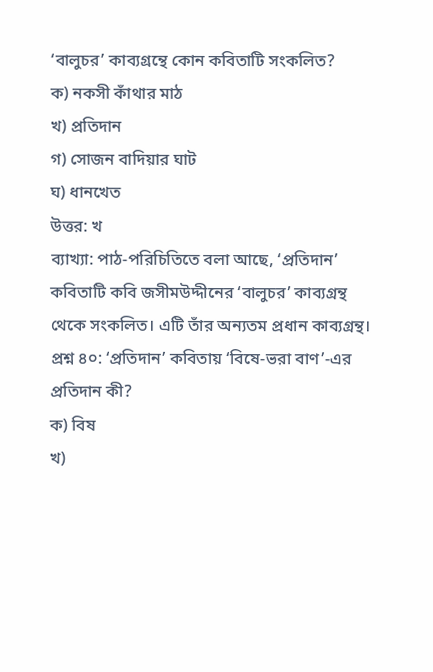‘বালুচর’ কাব্যগ্রন্থে কোন কবিতাটি সংকলিত?
ক) নকসী কাঁথার মাঠ
খ) প্রতিদান
গ) সোজন বাদিয়ার ঘাট
ঘ) ধানখেত
উত্তর: খ
ব্যাখ্যা: পাঠ-পরিচিতিতে বলা আছে, ‘প্রতিদান’ কবিতাটি কবি জসীমউদ্দীনের ‘বালুচর’ কাব্যগ্রন্থ থেকে সংকলিত। এটি তাঁর অন্যতম প্রধান কাব্যগ্রন্থ।
প্রশ্ন ৪০: ‘প্রতিদান’ কবিতায় ‘বিষে-ভরা বাণ’-এর প্রতিদান কী?
ক) বিষ
খ)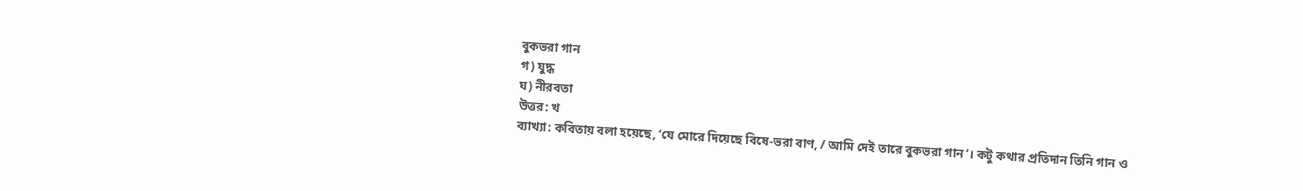বুকভরা গান
গ) যুদ্ধ
ঘ) নীরবতা
উত্তর: খ
ব্যাখ্যা: কবিতায় বলা হয়েছে, ‘যে মোরে দিয়েছে বিষে-ভরা বাণ, / আমি দেই তারে বুকভরা গান’। কটু কথার প্রতিদান তিনি গান ও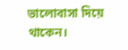ভালোবাসা দিয়ে থাকেন।